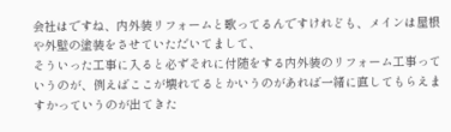会社はですね、内外装リフォームと歌ってるんですけれども、メインは屋根や外壁の塗装をさせていただいてまして、
そういった工事に入ると必ずそれに付随をする内外装のリフォーム工事っていうのが、例えばここが壊れてるとかいうのがあれば一緒に直してもらえますかっていうのが出てきた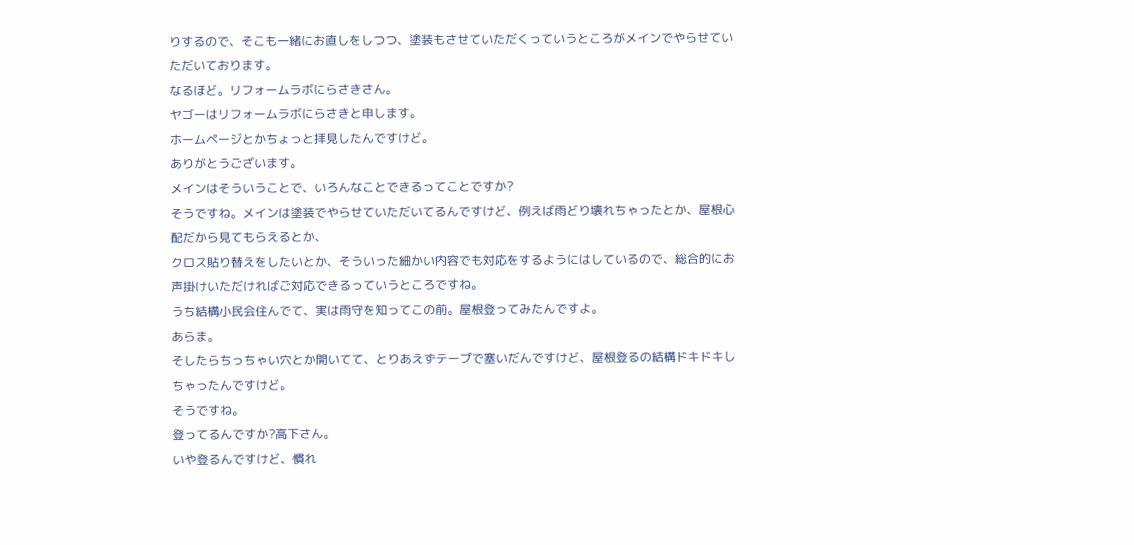りするので、そこも一緒にお直しをしつつ、塗装もさせていただくっていうところがメインでやらせていただいております。
なるほど。リフォームラボにらさきさん。
ヤゴーはリフォームラボにらさきと申します。
ホームページとかちょっと拝見したんですけど。
ありがとうございます。
メインはそういうことで、いろんなことできるってことですか?
そうですね。メインは塗装でやらせていただいてるんですけど、例えば雨どり壊れちゃったとか、屋根心配だから見てもらえるとか、
クロス貼り替えをしたいとか、そういった細かい内容でも対応をするようにはしているので、総合的にお声掛けいただければご対応できるっていうところですね。
うち結構小民会住んでて、実は雨守を知ってこの前。屋根登ってみたんですよ。
あらま。
そしたらちっちゃい穴とか開いてて、とりあえずテープで塞いだんですけど、屋根登るの結構ドキドキしちゃったんですけど。
そうですね。
登ってるんですか?高下さん。
いや登るんですけど、慣れ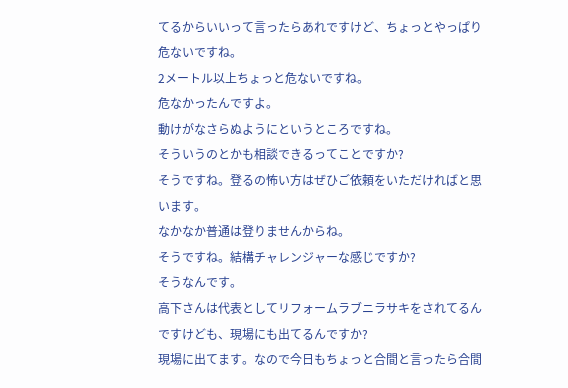てるからいいって言ったらあれですけど、ちょっとやっぱり危ないですね。
2メートル以上ちょっと危ないですね。
危なかったんですよ。
動けがなさらぬようにというところですね。
そういうのとかも相談できるってことですか?
そうですね。登るの怖い方はぜひご依頼をいただければと思います。
なかなか普通は登りませんからね。
そうですね。結構チャレンジャーな感じですか?
そうなんです。
高下さんは代表としてリフォームラブニラサキをされてるんですけども、現場にも出てるんですか?
現場に出てます。なので今日もちょっと合間と言ったら合間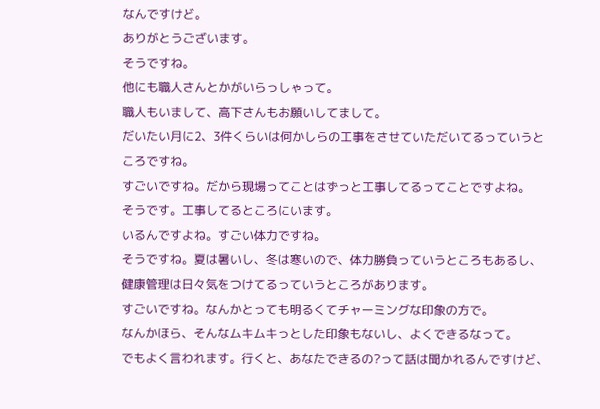なんですけど。
ありがとうございます。
そうですね。
他にも職人さんとかがいらっしゃって。
職人もいまして、高下さんもお願いしてまして。
だいたい月に2、3件くらいは何かしらの工事をさせていただいてるっていうところですね。
すごいですね。だから現場ってことはずっと工事してるってことですよね。
そうです。工事してるところにいます。
いるんですよね。すごい体力ですね。
そうですね。夏は暑いし、冬は寒いので、体力勝負っていうところもあるし、健康管理は日々気をつけてるっていうところがあります。
すごいですね。なんかとっても明るくてチャーミングな印象の方で。
なんかほら、そんなムキムキっとした印象もないし、よくできるなって。
でもよく言われます。行くと、あなたできるの?って話は聞かれるんですけど、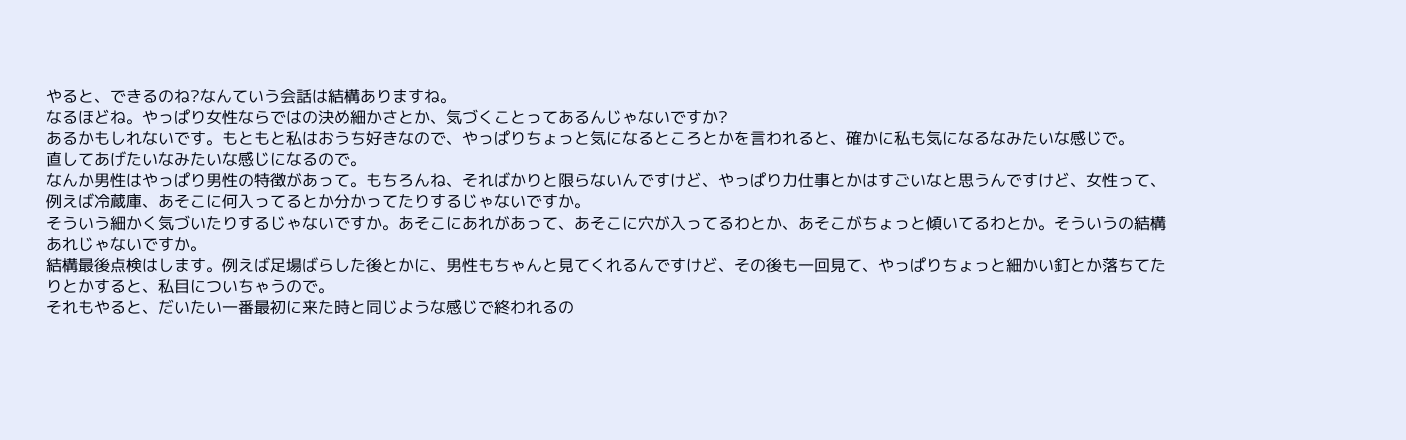やると、できるのね?なんていう会話は結構ありますね。
なるほどね。やっぱり女性ならではの決め細かさとか、気づくことってあるんじゃないですか?
あるかもしれないです。もともと私はおうち好きなので、やっぱりちょっと気になるところとかを言われると、確かに私も気になるなみたいな感じで。
直してあげたいなみたいな感じになるので。
なんか男性はやっぱり男性の特徴があって。もちろんね、そればかりと限らないんですけど、やっぱり力仕事とかはすごいなと思うんですけど、女性って、例えば冷蔵庫、あそこに何入ってるとか分かってたりするじゃないですか。
そういう細かく気づいたりするじゃないですか。あそこにあれがあって、あそこに穴が入ってるわとか、あそこがちょっと傾いてるわとか。そういうの結構あれじゃないですか。
結構最後点検はします。例えば足場ばらした後とかに、男性もちゃんと見てくれるんですけど、その後も一回見て、やっぱりちょっと細かい釘とか落ちてたりとかすると、私目についちゃうので。
それもやると、だいたい一番最初に来た時と同じような感じで終われるの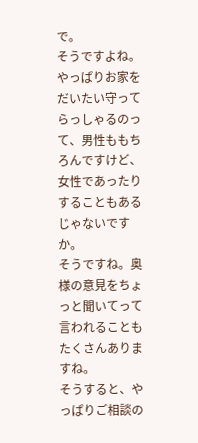で。
そうですよね。やっぱりお家をだいたい守ってらっしゃるのって、男性ももちろんですけど、女性であったりすることもあるじゃないですか。
そうですね。奥様の意見をちょっと聞いてって言われることもたくさんありますね。
そうすると、やっぱりご相談の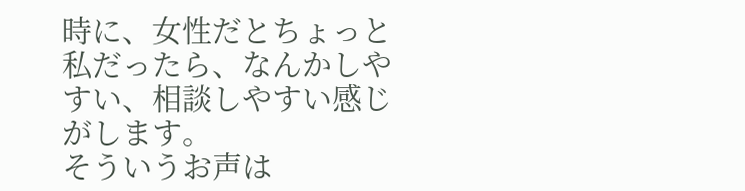時に、女性だとちょっと私だったら、なんかしやすい、相談しやすい感じがします。
そういうお声は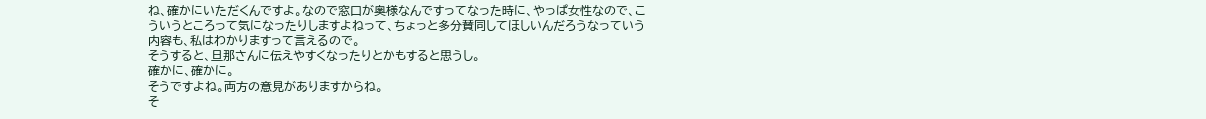ね、確かにいただくんですよ。なので窓口が奥様なんですってなった時に、やっぱ女性なので、こういうところって気になったりしますよねって、ちょっと多分賛同してほしいんだろうなっていう内容も、私はわかりますって言えるので。
そうすると、旦那さんに伝えやすくなったりとかもすると思うし。
確かに、確かに。
そうですよね。両方の意見がありますからね。
そ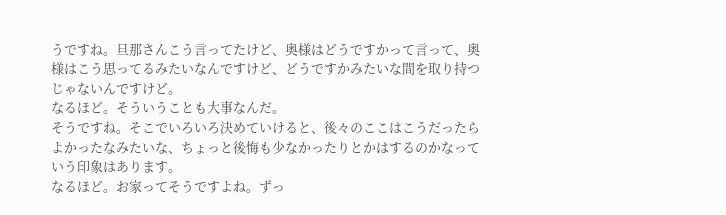うですね。旦那さんこう言ってたけど、奥様はどうですかって言って、奥様はこう思ってるみたいなんですけど、どうですかみたいな間を取り持つじゃないんですけど。
なるほど。そういうことも大事なんだ。
そうですね。そこでいろいろ決めていけると、後々のここはこうだったらよかったなみたいな、ちょっと後悔も少なかったりとかはするのかなっていう印象はあります。
なるほど。お家ってそうですよね。ずっ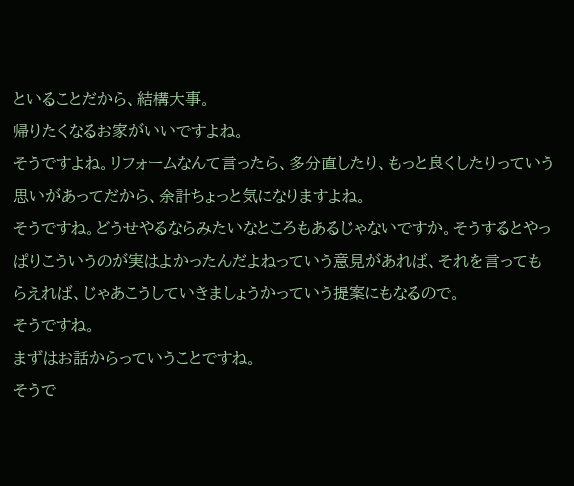といることだから、結構大事。
帰りたくなるお家がいいですよね。
そうですよね。リフォームなんて言ったら、多分直したり、もっと良くしたりっていう思いがあってだから、余計ちょっと気になりますよね。
そうですね。どうせやるならみたいなところもあるじゃないですか。そうするとやっぱりこういうのが実はよかったんだよねっていう意見があれば、それを言ってもらえれば、じゃあこうしていきましょうかっていう提案にもなるので。
そうですね。
まずはお話からっていうことですね。
そうで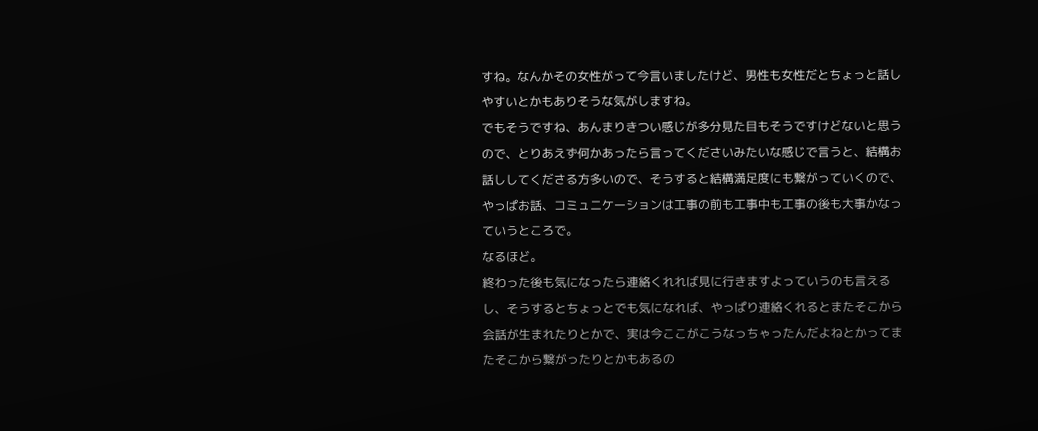すね。なんかその女性がって今言いましたけど、男性も女性だとちょっと話しやすいとかもありそうな気がしますね。
でもそうですね、あんまりきつい感じが多分見た目もそうですけどないと思うので、とりあえず何かあったら言ってくださいみたいな感じで言うと、結構お話ししてくださる方多いので、そうすると結構満足度にも繋がっていくので、やっぱお話、コミュニケーションは工事の前も工事中も工事の後も大事かなっていうところで。
なるほど。
終わった後も気になったら連絡くれれば見に行きますよっていうのも言えるし、そうするとちょっとでも気になれば、やっぱり連絡くれるとまたそこから会話が生まれたりとかで、実は今ここがこうなっちゃったんだよねとかってまたそこから繋がったりとかもあるの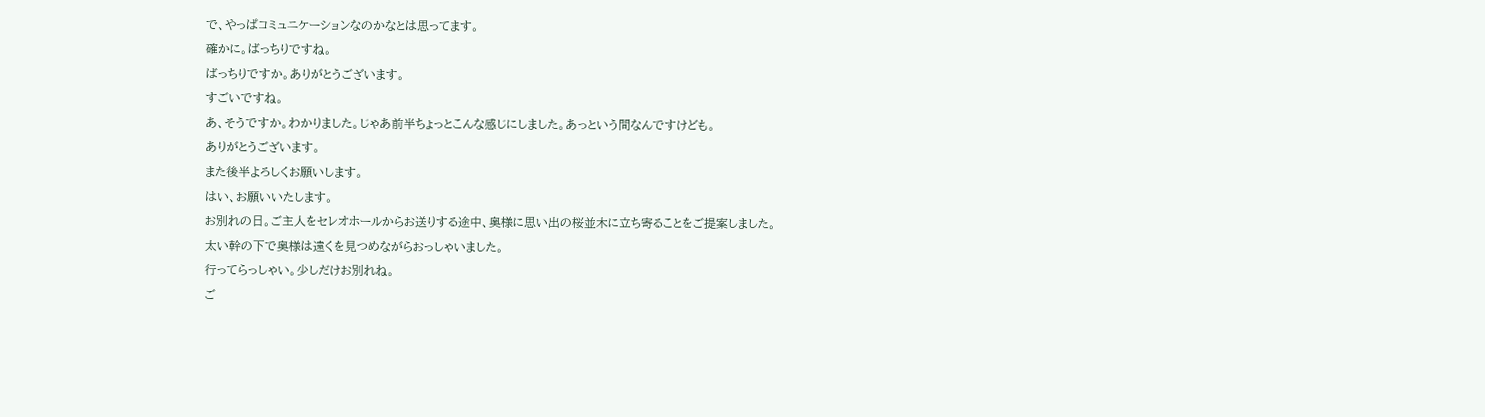で、やっぱコミュニケーションなのかなとは思ってます。
確かに。ばっちりですね。
ばっちりですか。ありがとうございます。
すごいですね。
あ、そうですか。わかりました。じゃあ前半ちょっとこんな感じにしました。あっという間なんですけども。
ありがとうございます。
また後半よろしくお願いします。
はい、お願いいたします。
お別れの日。ご主人をセレオホールからお送りする途中、奥様に思い出の桜並木に立ち寄ることをご提案しました。
太い幹の下で奥様は遠くを見つめながらおっしゃいました。
行ってらっしゃい。少しだけお別れね。
ご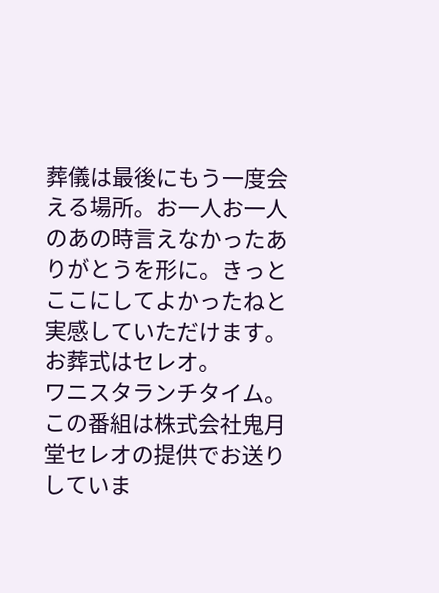葬儀は最後にもう一度会える場所。お一人お一人のあの時言えなかったありがとうを形に。きっとここにしてよかったねと実感していただけます。
お葬式はセレオ。
ワニスタランチタイム。この番組は株式会社鬼月堂セレオの提供でお送りしていま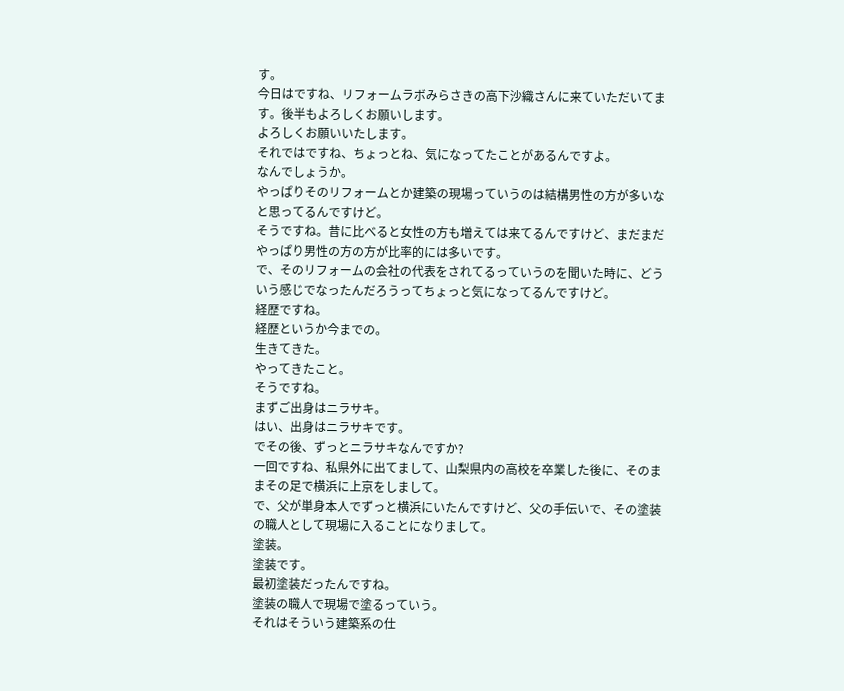す。
今日はですね、リフォームラボみらさきの高下沙織さんに来ていただいてます。後半もよろしくお願いします。
よろしくお願いいたします。
それではですね、ちょっとね、気になってたことがあるんですよ。
なんでしょうか。
やっぱりそのリフォームとか建築の現場っていうのは結構男性の方が多いなと思ってるんですけど。
そうですね。昔に比べると女性の方も増えては来てるんですけど、まだまだやっぱり男性の方の方が比率的には多いです。
で、そのリフォームの会社の代表をされてるっていうのを聞いた時に、どういう感じでなったんだろうってちょっと気になってるんですけど。
経歴ですね。
経歴というか今までの。
生きてきた。
やってきたこと。
そうですね。
まずご出身はニラサキ。
はい、出身はニラサキです。
でその後、ずっとニラサキなんですか?
一回ですね、私県外に出てまして、山梨県内の高校を卒業した後に、そのままその足で横浜に上京をしまして。
で、父が単身本人でずっと横浜にいたんですけど、父の手伝いで、その塗装の職人として現場に入ることになりまして。
塗装。
塗装です。
最初塗装だったんですね。
塗装の職人で現場で塗るっていう。
それはそういう建築系の仕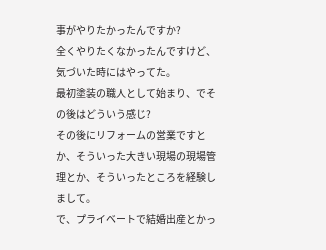事がやりたかったんですか?
全くやりたくなかったんですけど、気づいた時にはやってた。
最初塗装の職人として始まり、でその後はどういう感じ?
その後にリフォームの営業ですとか、そういった大きい現場の現場管理とか、そういったところを経験しまして。
で、プライベートで結婚出産とかっ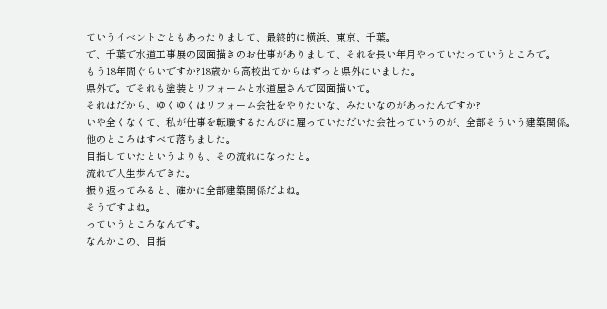ていうイベントごともあったりまして、最終的に横浜、東京、千葉。
で、千葉で水道工事展の図面描きのお仕事がありまして、それを長い年月やっていたっていうところで。
もう18年間ぐらいですか?18歳から高校出てからはずっと県外にいました。
県外で。でそれも塗装とリフォームと水道屋さんで図面描いて。
それはだから、ゆくゆくはリフォーム会社をやりたいな、みたいなのがあったんですか?
いや全くなくて、私が仕事を転職するたんびに雇っていただいた会社っていうのが、全部そういう建築関係。
他のところはすべて落ちました。
目指していたというよりも、その流れになったと。
流れで人生歩んできた。
振り返ってみると、確かに全部建築関係だよね。
そうですよね。
っていうところなんです。
なんかこの、目指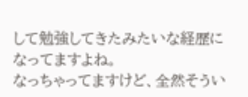して勉強してきたみたいな経歴になってますよね。
なっちゃってますけど、全然そうい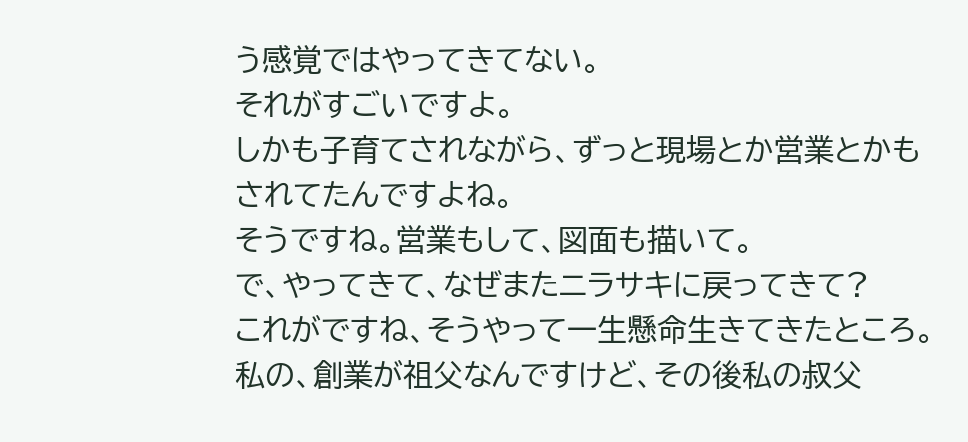う感覚ではやってきてない。
それがすごいですよ。
しかも子育てされながら、ずっと現場とか営業とかもされてたんですよね。
そうですね。営業もして、図面も描いて。
で、やってきて、なぜまたニラサキに戻ってきて?
これがですね、そうやって一生懸命生きてきたところ。
私の、創業が祖父なんですけど、その後私の叔父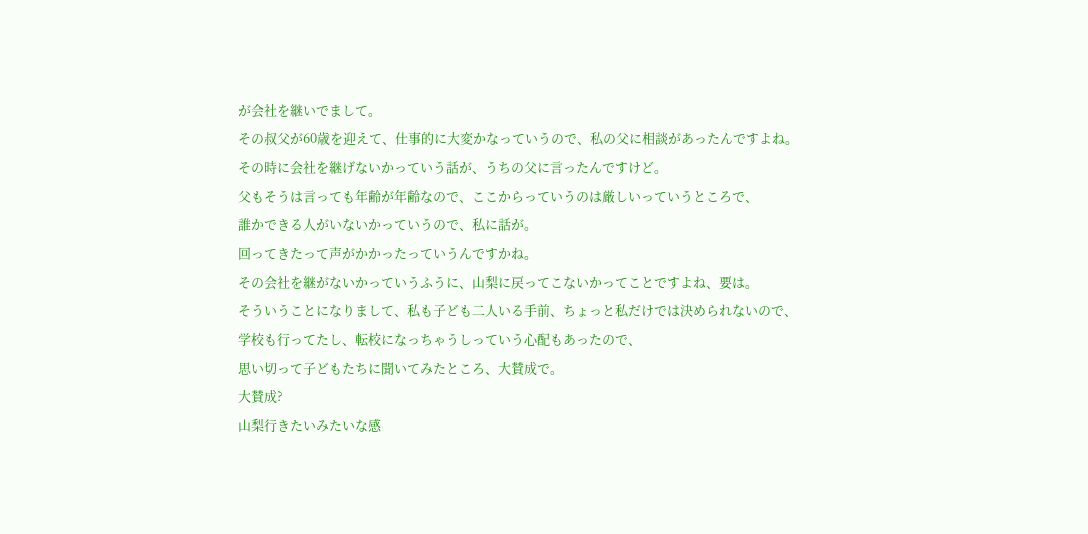が会社を継いでまして。
その叔父が60歳を迎えて、仕事的に大変かなっていうので、私の父に相談があったんですよね。
その時に会社を継げないかっていう話が、うちの父に言ったんですけど。
父もそうは言っても年齢が年齢なので、ここからっていうのは厳しいっていうところで、
誰かできる人がいないかっていうので、私に話が。
回ってきたって声がかかったっていうんですかね。
その会社を継がないかっていうふうに、山梨に戻ってこないかってことですよね、要は。
そういうことになりまして、私も子ども二人いる手前、ちょっと私だけでは決められないので、
学校も行ってたし、転校になっちゃうしっていう心配もあったので、
思い切って子どもたちに聞いてみたところ、大賛成で。
大賛成?
山梨行きたいみたいな感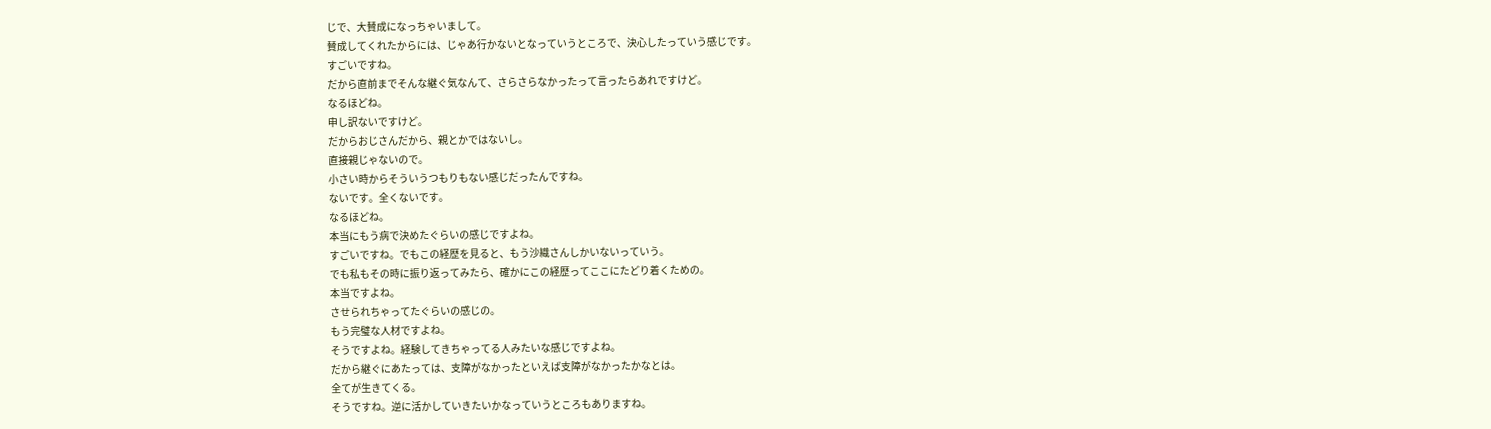じで、大賛成になっちゃいまして。
賛成してくれたからには、じゃあ行かないとなっていうところで、決心したっていう感じです。
すごいですね。
だから直前までそんな継ぐ気なんて、さらさらなかったって言ったらあれですけど。
なるほどね。
申し訳ないですけど。
だからおじさんだから、親とかではないし。
直接親じゃないので。
小さい時からそういうつもりもない感じだったんですね。
ないです。全くないです。
なるほどね。
本当にもう病で決めたぐらいの感じですよね。
すごいですね。でもこの経歴を見ると、もう沙織さんしかいないっていう。
でも私もその時に振り返ってみたら、確かにこの経歴ってここにたどり着くための。
本当ですよね。
させられちゃってたぐらいの感じの。
もう完璧な人材ですよね。
そうですよね。経験してきちゃってる人みたいな感じですよね。
だから継ぐにあたっては、支障がなかったといえば支障がなかったかなとは。
全てが生きてくる。
そうですね。逆に活かしていきたいかなっていうところもありますね。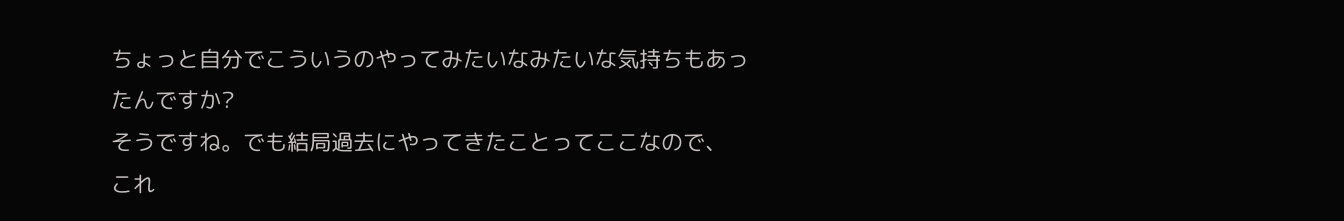ちょっと自分でこういうのやってみたいなみたいな気持ちもあったんですか?
そうですね。でも結局過去にやってきたことってここなので、
これ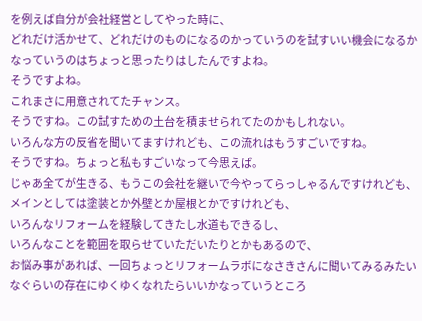を例えば自分が会社経営としてやった時に、
どれだけ活かせて、どれだけのものになるのかっていうのを試すいい機会になるかなっていうのはちょっと思ったりはしたんですよね。
そうですよね。
これまさに用意されてたチャンス。
そうですね。この試すための土台を積ませられてたのかもしれない。
いろんな方の反省を聞いてますけれども、この流れはもうすごいですね。
そうですね。ちょっと私もすごいなって今思えば。
じゃあ全てが生きる、もうこの会社を継いで今やってらっしゃるんですけれども、
メインとしては塗装とか外壁とか屋根とかですけれども、
いろんなリフォームを経験してきたし水道もできるし、
いろんなことを範囲を取らせていただいたりとかもあるので、
お悩み事があれば、一回ちょっとリフォームラボになさきさんに聞いてみるみたいなぐらいの存在にゆくゆくなれたらいいかなっていうところ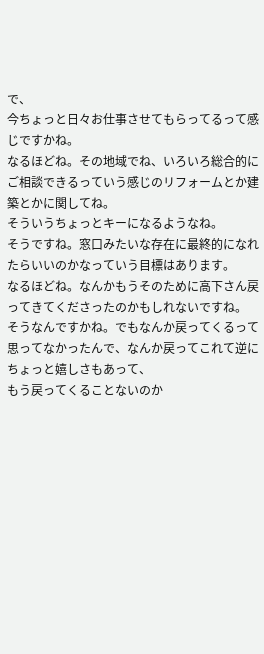で、
今ちょっと日々お仕事させてもらってるって感じですかね。
なるほどね。その地域でね、いろいろ総合的にご相談できるっていう感じのリフォームとか建築とかに関してね。
そういうちょっとキーになるようなね。
そうですね。窓口みたいな存在に最終的になれたらいいのかなっていう目標はあります。
なるほどね。なんかもうそのために高下さん戻ってきてくださったのかもしれないですね。
そうなんですかね。でもなんか戻ってくるって思ってなかったんで、なんか戻ってこれて逆にちょっと嬉しさもあって、
もう戻ってくることないのか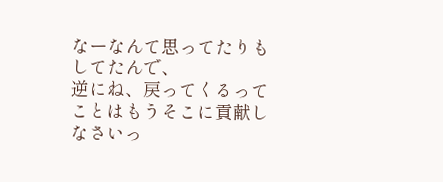なーなんて思ってたりもしてたんで、
逆にね、戻ってくるってことはもうそこに貢献しなさいっ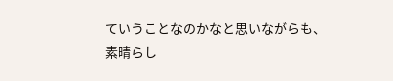ていうことなのかなと思いながらも、
素晴らし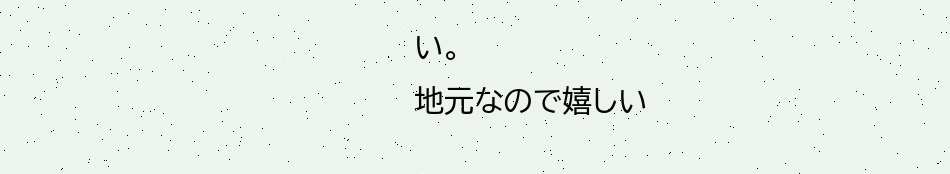い。
地元なので嬉しい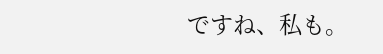ですね、私も。